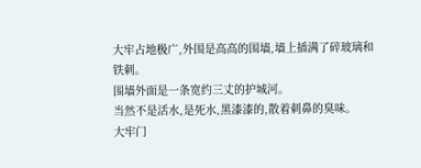大牢占地极广,外围是高高的围墙,墙上插满了碎玻璃和铁刺。
围墙外面是一条宽约三丈的护城河。
当然不是活水,是死水,黑漆漆的,散着刺鼻的臭味。
大牢门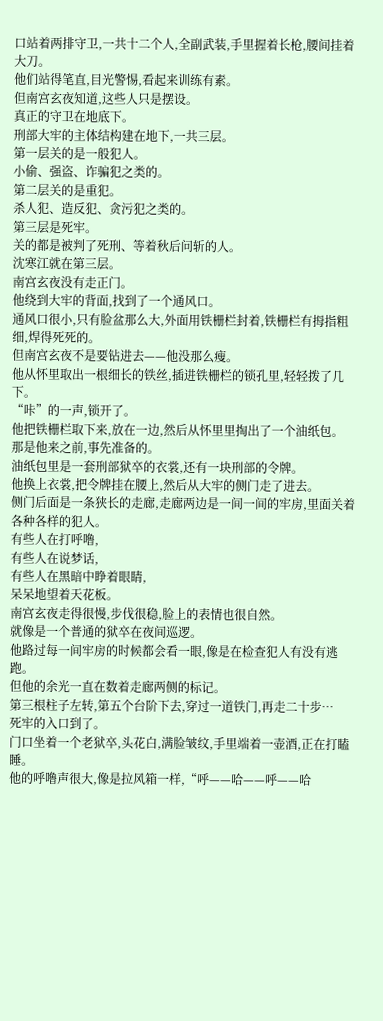口站着两排守卫,一共十二个人,全副武装,手里握着长枪,腰间挂着大刀。
他们站得笔直,目光警惕,看起来训练有素。
但南宫玄夜知道,这些人只是摆设。
真正的守卫在地底下。
刑部大牢的主体结构建在地下,一共三层。
第一层关的是一般犯人。
小偷、强盗、诈骗犯之类的。
第二层关的是重犯。
杀人犯、造反犯、贪污犯之类的。
第三层是死牢。
关的都是被判了死刑、等着秋后问斩的人。
沈寒江就在第三层。
南宫玄夜没有走正门。
他绕到大牢的背面,找到了一个通风口。
通风口很小,只有脸盆那么大,外面用铁栅栏封着,铁栅栏有拇指粗细,焊得死死的。
但南宫玄夜不是要钻进去——他没那么瘦。
他从怀里取出一根细长的铁丝,插进铁栅栏的锁孔里,轻轻拨了几下。
“咔”的一声,锁开了。
他把铁栅栏取下来,放在一边,然后从怀里里掏出了一个油纸包。
那是他来之前,事先准备的。
油纸包里是一套刑部狱卒的衣裳,还有一块刑部的令牌。
他换上衣裳,把令牌挂在腰上,然后从大牢的侧门走了进去。
侧门后面是一条狭长的走廊,走廊两边是一间一间的牢房,里面关着各种各样的犯人。
有些人在打呼噜,
有些人在说梦话,
有些人在黑暗中睁着眼睛,
呆呆地望着天花板。
南宫玄夜走得很慢,步伐很稳,脸上的表情也很自然。
就像是一个普通的狱卒在夜间巡逻。
他路过每一间牢房的时候都会看一眼,像是在检查犯人有没有逃跑。
但他的余光一直在数着走廊两侧的标记。
第三根柱子左转,第五个台阶下去,穿过一道铁门,再走二十步…
死牢的入口到了。
门口坐着一个老狱卒,头花白,满脸皱纹,手里端着一壶酒,正在打瞌睡。
他的呼噜声很大,像是拉风箱一样,“呼——哈——呼——哈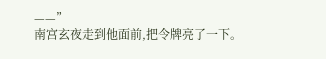——”
南宫玄夜走到他面前,把令牌亮了一下。